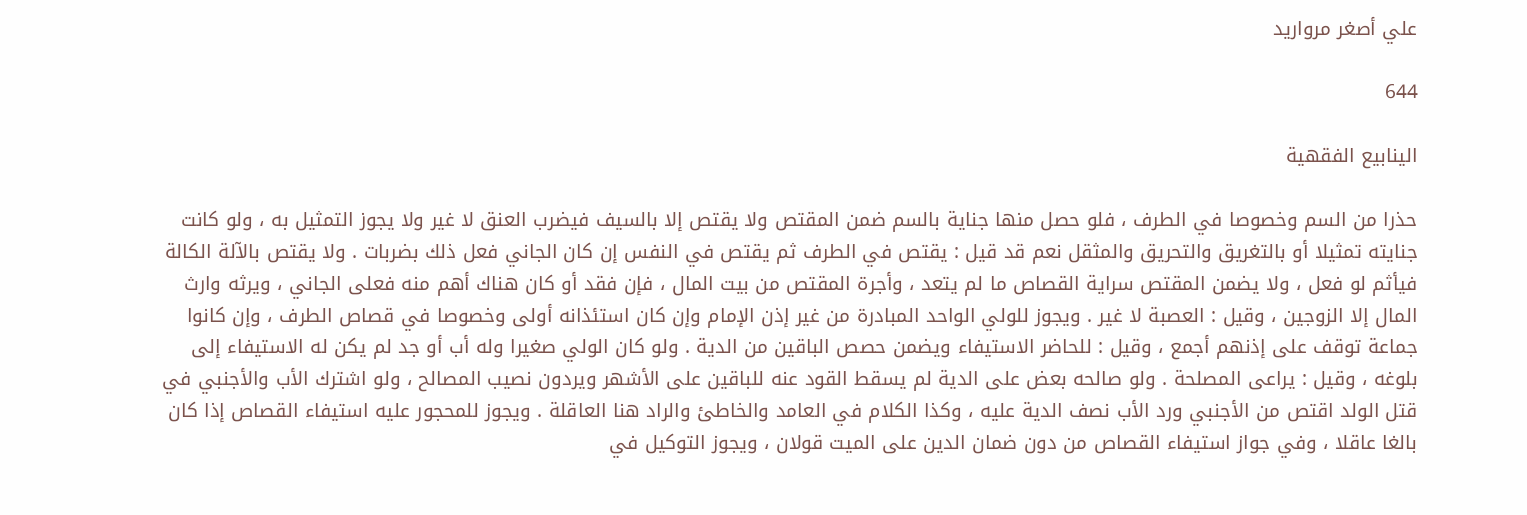علي أصغر مرواريد

644

الينابيع الفقهية

حذرا من السم وخصوصا في الطرف ، فلو حصل منها جناية بالسم ضمن المقتص ولا يقتص إلا بالسيف فيضرب العنق لا غير ولا يجوز التمثيل به ، ولو كانت جنايته تمثيلا أو بالتغريق والتحريق والمثقل نعم قد قيل : يقتص في الطرف ثم يقتص في النفس إن كان الجاني فعل ذلك بضربات . ولا يقتص بالآلة الكالة فيأثم لو فعل ، ولا يضمن المقتص سراية القصاص ما لم يتعد ، وأجرة المقتص من بيت المال ، فإن فقد أو كان هناك أهم منه فعلى الجاني ، ويرثه وارث المال إلا الزوجين ، وقيل : العصبة لا غير . ويجوز للولي الواحد المبادرة من غير إذن الإمام وإن كان استئذانه أولى وخصوصا في قصاص الطرف ، وإن كانوا جماعة توقف على إذنهم أجمع ، وقيل : للحاضر الاستيفاء ويضمن حصص الباقين من الدية . ولو كان الولي صغيرا وله أب أو جد لم يكن له الاستيفاء إلى بلوغه ، وقيل : يراعى المصلحة . ولو صالحه بعض على الدية لم يسقط القود عنه للباقين على الأشهر ويردون نصيب المصالح ، ولو اشترك الأب والأجنبي في قتل الولد اقتص من الأجنبي ورد الأب نصف الدية عليه ، وكذا الكلام في العامد والخاطئ والراد هنا العاقلة . ويجوز للمحجور عليه استيفاء القصاص إذا كان بالغا عاقلا ، وفي جواز استيفاء القصاص من دون ضمان الدين على الميت قولان ، ويجوز التوكيل في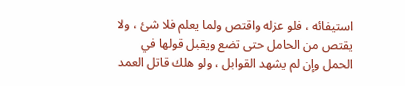استيفائه ، فلو عزله واقتص ولما يعلم فلا شئ ، ولا يقتص من الحامل حتى تضع ويقبل قولها في الحمل وإن لم يشهد القوابل ، ولو هلك قاتل العمد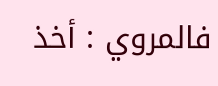فالمروي : أخذ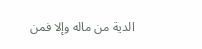الدية من ماله وإلا فمن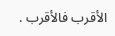الأقرب فالأقرب .